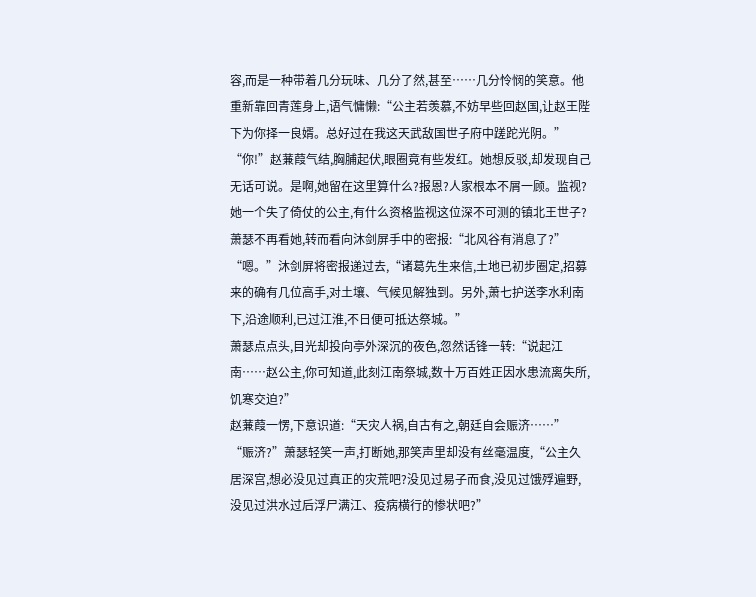容,而是一种带着几分玩味、几分了然,甚至……几分怜悯的笑意。他重新靠回青莲身上,语气慵懒:“公主若羡慕,不妨早些回赵国,让赵王陛下为你择一良婿。总好过在我这天武敌国世子府中蹉跎光阴。”
“你!”赵蒹葭气结,胸脯起伏,眼圈竟有些发红。她想反驳,却发现自己无话可说。是啊,她留在这里算什么?报恩?人家根本不屑一顾。监视?她一个失了倚仗的公主,有什么资格监视这位深不可测的镇北王世子?
萧瑟不再看她,转而看向沐剑屏手中的密报:“北风谷有消息了?”
“嗯。”沐剑屏将密报递过去,“诸葛先生来信,土地已初步圈定,招募来的确有几位高手,对土壤、气候见解独到。另外,萧七护送李水利南下,沿途顺利,已过江淮,不日便可抵达祭城。”
萧瑟点点头,目光却投向亭外深沉的夜色,忽然话锋一转:“说起江南……赵公主,你可知道,此刻江南祭城,数十万百姓正因水患流离失所,饥寒交迫?”
赵蒹葭一愣,下意识道:“天灾人祸,自古有之,朝廷自会赈济……”
“赈济?”萧瑟轻笑一声,打断她,那笑声里却没有丝毫温度,“公主久居深宫,想必没见过真正的灾荒吧?没见过易子而食,没见过饿殍遍野,没见过洪水过后浮尸满江、疫病横行的惨状吧?”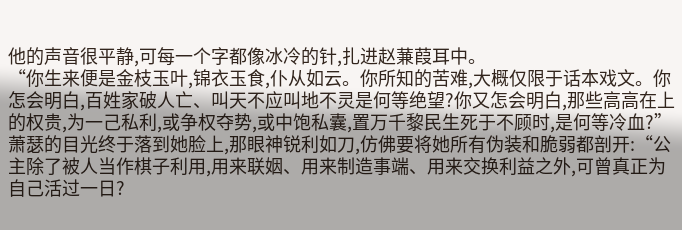他的声音很平静,可每一个字都像冰冷的针,扎进赵蒹葭耳中。
“你生来便是金枝玉叶,锦衣玉食,仆从如云。你所知的苦难,大概仅限于话本戏文。你怎会明白,百姓家破人亡、叫天不应叫地不灵是何等绝望?你又怎会明白,那些高高在上的权贵,为一己私利,或争权夺势,或中饱私囊,置万千黎民生死于不顾时,是何等冷血?”
萧瑟的目光终于落到她脸上,那眼神锐利如刀,仿佛要将她所有伪装和脆弱都剖开:“公主除了被人当作棋子利用,用来联姻、用来制造事端、用来交换利益之外,可曾真正为自己活过一日?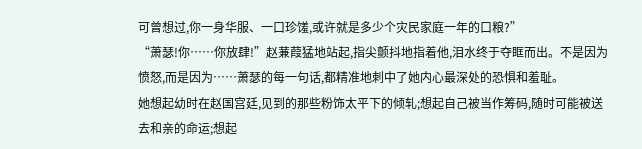可曾想过,你一身华服、一口珍馐,或许就是多少个灾民家庭一年的口粮?”
“萧瑟!你……你放肆!”赵蒹葭猛地站起,指尖颤抖地指着他,泪水终于夺眶而出。不是因为愤怒,而是因为……萧瑟的每一句话,都精准地刺中了她内心最深处的恐惧和羞耻。
她想起幼时在赵国宫廷,见到的那些粉饰太平下的倾轧;想起自己被当作筹码,随时可能被送去和亲的命运;想起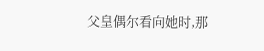父皇偶尔看向她时,那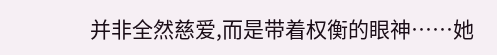并非全然慈爱,而是带着权衡的眼神……她